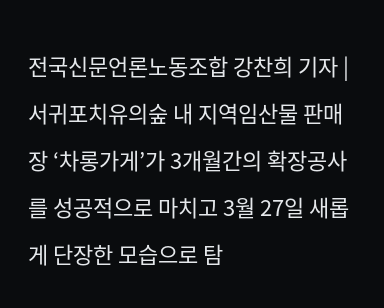전국신문언론노동조합 강찬희 기자 | 서귀포치유의숲 내 지역임산물 판매장 ‘차롱가게’가 3개월간의 확장공사를 성공적으로 마치고 3월 27일 새롭게 단장한 모습으로 탐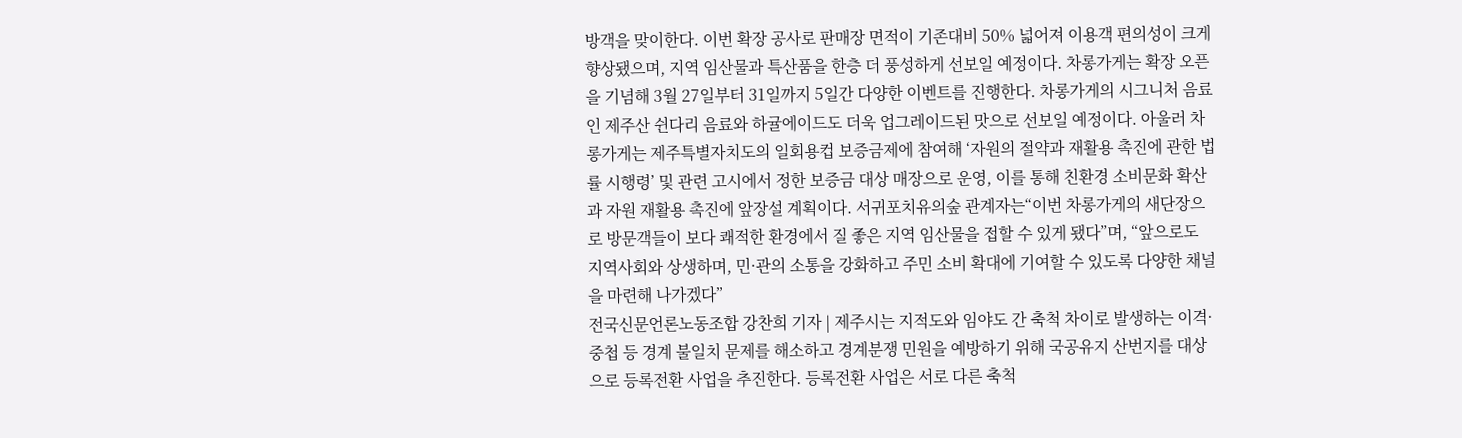방객을 맞이한다. 이번 확장 공사로 판매장 면적이 기존대비 50% 넓어져 이용객 편의성이 크게 향상됐으며, 지역 임산물과 특산품을 한층 더 풍성하게 선보일 예정이다. 차롱가게는 확장 오픈을 기념해 3월 27일부터 31일까지 5일간 다양한 이벤트를 진행한다. 차롱가게의 시그니처 음료인 제주산 쉰다리 음료와 하귤에이드도 더욱 업그레이드된 맛으로 선보일 예정이다. 아울러 차롱가게는 제주특별자치도의 일회용컵 보증금제에 참여해 ‘자원의 절약과 재활용 촉진에 관한 법률 시행령’ 및 관련 고시에서 정한 보증금 대상 매장으로 운영, 이를 통해 친환경 소비문화 확산과 자원 재활용 촉진에 앞장설 계획이다. 서귀포치유의숲 관계자는“이번 차롱가게의 새단장으로 방문객들이 보다 쾌적한 환경에서 질 좋은 지역 임산물을 접할 수 있게 됐다”며, “앞으로도 지역사회와 상생하며, 민·관의 소통을 강화하고 주민 소비 확대에 기여할 수 있도록 다양한 채널을 마련해 나가겠다”
전국신문언론노동조합 강찬희 기자 | 제주시는 지적도와 임야도 간 축척 차이로 발생하는 이격·중첩 등 경계 불일치 문제를 해소하고 경계분쟁 민원을 예방하기 위해 국공유지 산번지를 대상으로 등록전환 사업을 추진한다. 등록전환 사업은 서로 다른 축척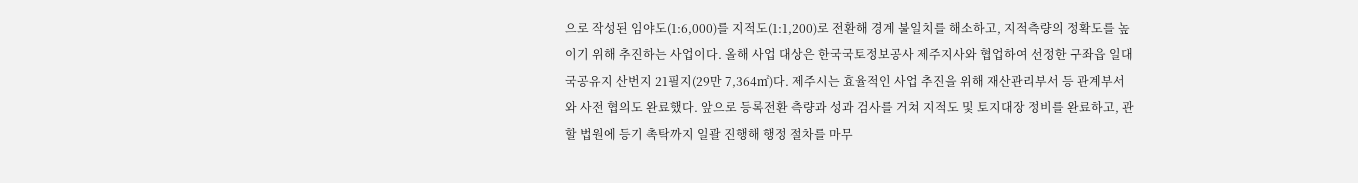으로 작성된 임야도(1:6,000)를 지적도(1:1,200)로 전환해 경계 불일치를 해소하고, 지적측량의 정확도를 높이기 위해 추진하는 사업이다. 올해 사업 대상은 한국국토정보공사 제주지사와 협업하여 선정한 구좌읍 일대 국공유지 산번지 21필지(29만 7,364㎡)다. 제주시는 효율적인 사업 추진을 위해 재산관리부서 등 관계부서와 사전 협의도 완료했다. 앞으로 등록전환 측량과 성과 검사를 거쳐 지적도 및 토지대장 정비를 완료하고, 관할 법원에 등기 촉탁까지 일괄 진행해 행정 절차를 마무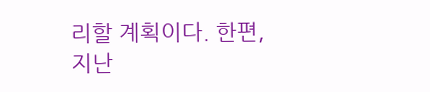리할 계획이다. 한편, 지난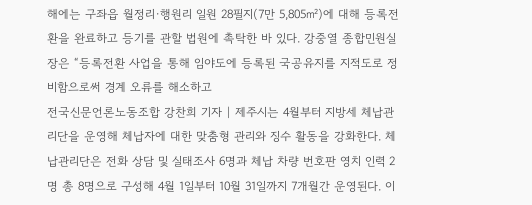해에는 구좌읍 월정리·행원리 일원 28필지(7만 5,805㎡)에 대해 등록전환을 완료하고 등기를 관할 법원에 촉탁한 바 있다. 강중열 종합민원실장은 “등록전환 사업을 통해 임야도에 등록된 국공유지를 지적도로 정비함으로써 경계 오류를 해소하고
전국신문언론노동조합 강찬희 기자 | 제주시는 4월부터 지방세 체납관리단을 운영해 체납자에 대한 맞춤형 관리와 징수 활동을 강화한다. 체납관리단은 전화 상담 및 실태조사 6명과 체납 차량 번호판 영치 인력 2명 총 8명으로 구성해 4월 1일부터 10월 31일까지 7개월간 운영된다. 이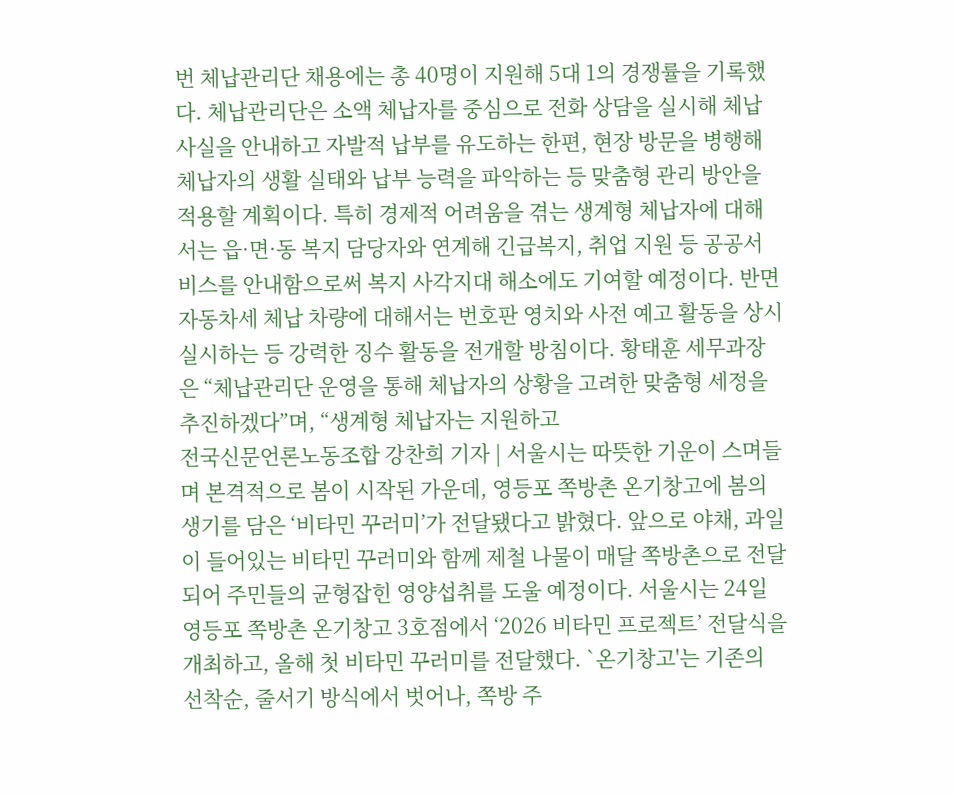번 체납관리단 채용에는 총 40명이 지원해 5대 1의 경쟁률을 기록했다. 체납관리단은 소액 체납자를 중심으로 전화 상담을 실시해 체납 사실을 안내하고 자발적 납부를 유도하는 한편, 현장 방문을 병행해 체납자의 생활 실태와 납부 능력을 파악하는 등 맞춤형 관리 방안을 적용할 계획이다. 특히 경제적 어려움을 겪는 생계형 체납자에 대해서는 읍·면·동 복지 담당자와 연계해 긴급복지, 취업 지원 등 공공서비스를 안내함으로써 복지 사각지대 해소에도 기여할 예정이다. 반면 자동차세 체납 차량에 대해서는 번호판 영치와 사전 예고 활동을 상시 실시하는 등 강력한 징수 활동을 전개할 방침이다. 황태훈 세무과장은 “체납관리단 운영을 통해 체납자의 상황을 고려한 맞춤형 세정을 추진하겠다”며, “생계형 체납자는 지원하고
전국신문언론노동조합 강찬희 기자 | 서울시는 따뜻한 기운이 스며들며 본격적으로 봄이 시작된 가운데, 영등포 쪽방촌 온기창고에 봄의 생기를 담은 ‘비타민 꾸러미’가 전달됐다고 밝혔다. 앞으로 야채, 과일이 들어있는 비타민 꾸러미와 함께 제철 나물이 매달 쪽방촌으로 전달되어 주민들의 균형잡힌 영양섭취를 도울 예정이다. 서울시는 24일 영등포 쪽방촌 온기창고 3호점에서 ‘2026 비타민 프로젝트’ 전달식을 개최하고, 올해 첫 비타민 꾸러미를 전달했다. `온기창고'는 기존의 선착순, 줄서기 방식에서 벗어나, 쪽방 주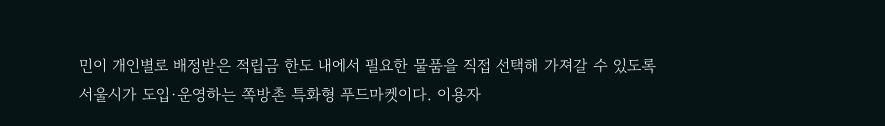민이 개인별로 배정받은 적립금 한도 내에서 필요한 물품을 직접 선택해 가져갈 수 있도록 서울시가 도입·운영하는 쪽방촌 특화형 푸드마켓이다. 이용자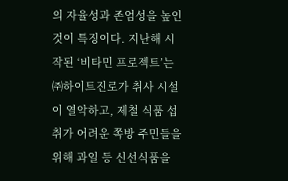의 자율성과 존엄성을 높인 것이 특징이다. 지난해 시작된 ‘비타민 프로젝트’는 ㈜하이트진로가 취사 시설이 열악하고, 제철 식품 섭취가 어려운 쪽방 주민들을 위해 과일 등 신선식품을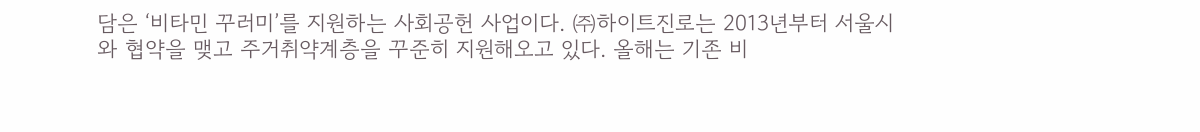담은 ‘비타민 꾸러미’를 지원하는 사회공헌 사업이다. ㈜하이트진로는 2013년부터 서울시와 협약을 맺고 주거취약계층을 꾸준히 지원해오고 있다. 올해는 기존 비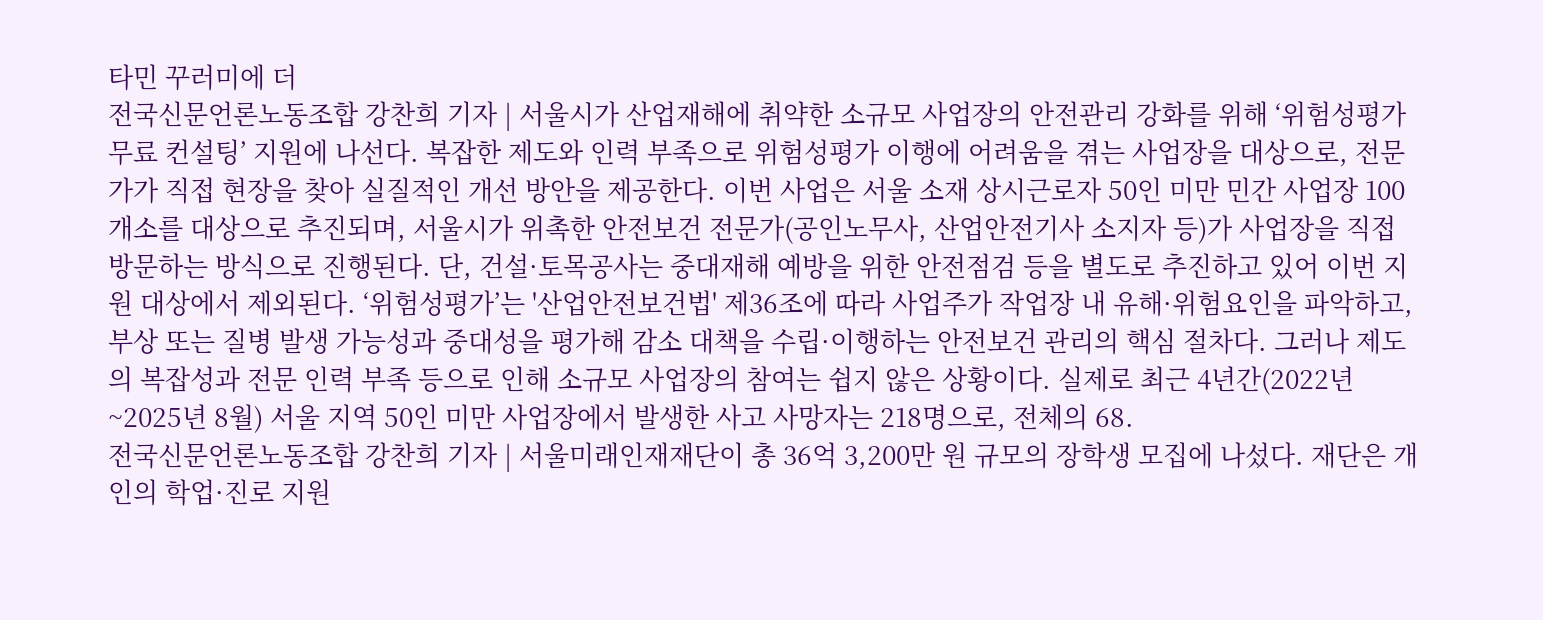타민 꾸러미에 더
전국신문언론노동조합 강찬희 기자 | 서울시가 산업재해에 취약한 소규모 사업장의 안전관리 강화를 위해 ‘위험성평가 무료 컨설팅’ 지원에 나선다. 복잡한 제도와 인력 부족으로 위험성평가 이행에 어려움을 겪는 사업장을 대상으로, 전문가가 직접 현장을 찾아 실질적인 개선 방안을 제공한다. 이번 사업은 서울 소재 상시근로자 50인 미만 민간 사업장 100개소를 대상으로 추진되며, 서울시가 위촉한 안전보건 전문가(공인노무사, 산업안전기사 소지자 등)가 사업장을 직접 방문하는 방식으로 진행된다. 단, 건설·토목공사는 중대재해 예방을 위한 안전점검 등을 별도로 추진하고 있어 이번 지원 대상에서 제외된다. ‘위험성평가’는 '산업안전보건법' 제36조에 따라 사업주가 작업장 내 유해·위험요인을 파악하고, 부상 또는 질병 발생 가능성과 중대성을 평가해 감소 대책을 수립·이행하는 안전보건 관리의 핵심 절차다. 그러나 제도의 복잡성과 전문 인력 부족 등으로 인해 소규모 사업장의 참여는 쉽지 않은 상황이다. 실제로 최근 4년간(2022년~2025년 8월) 서울 지역 50인 미만 사업장에서 발생한 사고 사망자는 218명으로, 전체의 68.
전국신문언론노동조합 강찬희 기자 | 서울미래인재재단이 총 36억 3,200만 원 규모의 장학생 모집에 나섰다. 재단은 개인의 학업·진로 지원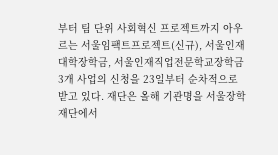부터 팀 단위 사회혁신 프로젝트까지 아우르는 서울임팩트프로젝트(신규), 서울인재대학장학금, 서울인재직업전문학교장학금 3개 사업의 신청을 23일부터 순차적으로 받고 있다. 재단은 올해 기관명을 서울장학재단에서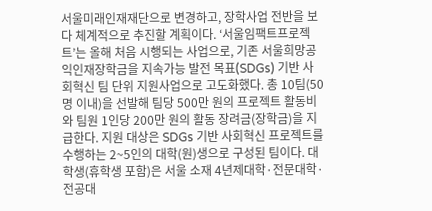서울미래인재재단으로 변경하고, 장학사업 전반을 보다 체계적으로 추진할 계획이다. ‘서울임팩트프로젝트’는 올해 처음 시행되는 사업으로, 기존 서울희망공익인재장학금을 지속가능 발전 목표(SDGs) 기반 사회혁신 팀 단위 지원사업으로 고도화했다. 총 10팀(50명 이내)을 선발해 팀당 500만 원의 프로젝트 활동비와 팀원 1인당 200만 원의 활동 장려금(장학금)을 지급한다. 지원 대상은 SDGs 기반 사회혁신 프로젝트를 수행하는 2~5인의 대학(원)생으로 구성된 팀이다. 대학생(휴학생 포함)은 서울 소재 4년제대학·전문대학·전공대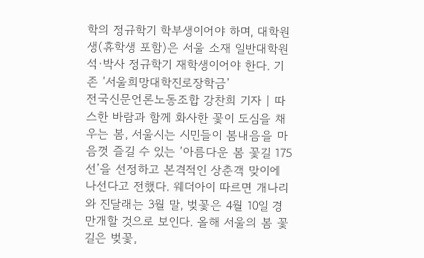학의 정규학기 학부생이어야 하며, 대학원생(휴학생 포함)은 서울 소재 일반대학원 석·박사 정규학기 재학생이어야 한다. 기존 ‘서울희망대학진로장학금’
전국신문언론노동조합 강찬희 기자 | 따스한 바람과 함께 화사한 꽃이 도심을 채우는 봄, 서울시는 시민들이 봄내음을 마음껏 즐길 수 있는 ‘아름다운 봄 꽃길 175선’을 선정하고 본격적인 상춘객 맞이에 나선다고 전했다. 웨더아이 따르면 개나리와 진달래는 3월 말, 벚꽃은 4월 10일 경 만개할 것으로 보인다. 올해 서울의 봄 꽃길은 벚꽃,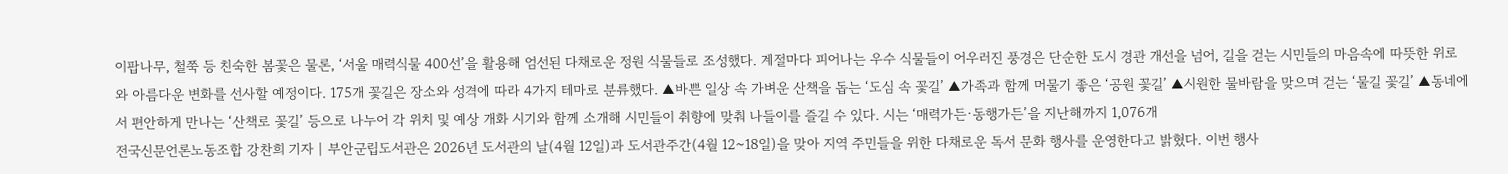이팝나무, 철쭉 등 친숙한 봄꽃은 물론, ‘서울 매력식물 400선’을 활용해 엄선된 다채로운 정원 식물들로 조성했다. 계절마다 피어나는 우수 식물들이 어우러진 풍경은 단순한 도시 경관 개선을 넘어, 길을 걷는 시민들의 마음속에 따뜻한 위로와 아름다운 변화를 선사할 예정이다. 175개 꽃길은 장소와 성격에 따라 4가지 테마로 분류했다. ▲바쁜 일상 속 가벼운 산책을 돕는 ‘도심 속 꽃길’ ▲가족과 함께 머물기 좋은 ‘공원 꽃길’ ▲시원한 물바람을 맞으며 걷는 ‘물길 꽃길’ ▲동네에서 편안하게 만나는 ‘산책로 꽃길’ 등으로 나누어 각 위치 및 예상 개화 시기와 함께 소개해 시민들이 취향에 맞춰 나들이를 즐길 수 있다. 시는 ‘매력가든·동행가든’을 지난해까지 1,076개
전국신문언론노동조합 강찬희 기자 | 부안군립도서관은 2026년 도서관의 날(4월 12일)과 도서관주간(4월 12~18일)을 맞아 지역 주민들을 위한 다채로운 독서 문화 행사를 운영한다고 밝혔다. 이번 행사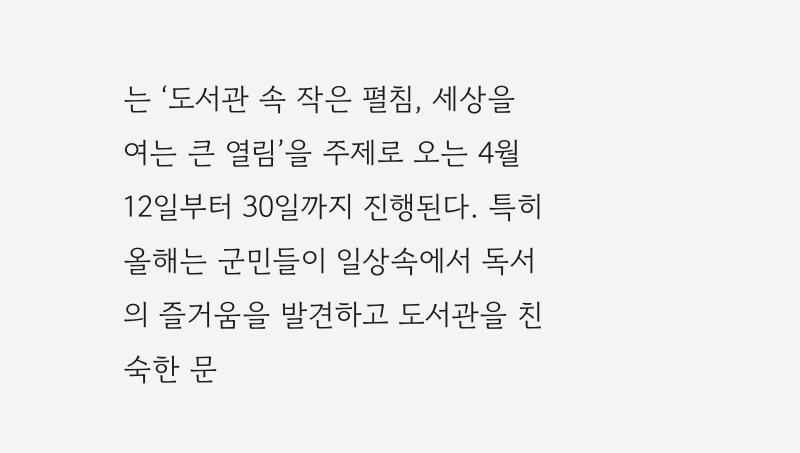는 ‘도서관 속 작은 펼침, 세상을 여는 큰 열림’을 주제로 오는 4월 12일부터 30일까지 진행된다. 특히 올해는 군민들이 일상속에서 독서의 즐거움을 발견하고 도서관을 친숙한 문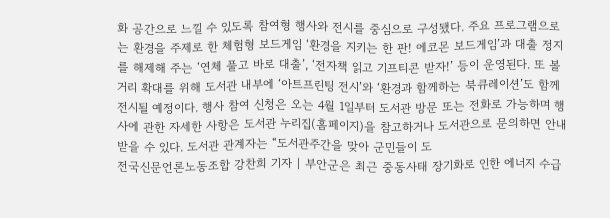화 공간으로 느낄 수 있도록 참여형 행사와 전시를 중심으로 구성됐다. 주요 프로그램으로는 환경을 주제로 한 체험형 보드게임 ‘환경을 지키는 한 판! 에코몬 보드게임’과 대출 정지를 해제해 주는 ‘연체 풀고 바로 대출’, ‘전자책 읽고 기프티콘 받자!’ 등이 운영된다. 또 볼거리 확대를 위해 도서관 내부에 ‘아트프린팅 전시’와 ‘환경과 함께하는 북큐레이션’도 함께 전시될 예정이다. 행사 참여 신청은 오는 4월 1일부터 도서관 방문 또는 전화로 가능하며 행사에 관한 자세한 사항은 도서관 누리집(홈페이지)을 참고하거나 도서관으로 문의하면 안내받을 수 있다. 도서관 관계자는 “도서관주간을 맞아 군민들이 도
전국신문언론노동조합 강찬희 기자 | 부안군은 최근 중동사태 장기화로 인한 에너지 수급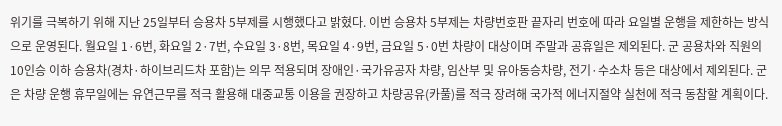위기를 극복하기 위해 지난 25일부터 승용차 5부제를 시행했다고 밝혔다. 이번 승용차 5부제는 차량번호판 끝자리 번호에 따라 요일별 운행을 제한하는 방식으로 운영된다. 월요일 1·6번, 화요일 2·7번, 수요일 3·8번, 목요일 4·9번, 금요일 5·0번 차량이 대상이며 주말과 공휴일은 제외된다. 군 공용차와 직원의 10인승 이하 승용차(경차·하이브리드차 포함)는 의무 적용되며 장애인·국가유공자 차량, 임산부 및 유아동승차량, 전기·수소차 등은 대상에서 제외된다. 군은 차량 운행 휴무일에는 유연근무를 적극 활용해 대중교통 이용을 권장하고 차량공유(카풀)를 적극 장려해 국가적 에너지절약 실천에 적극 동참할 계획이다.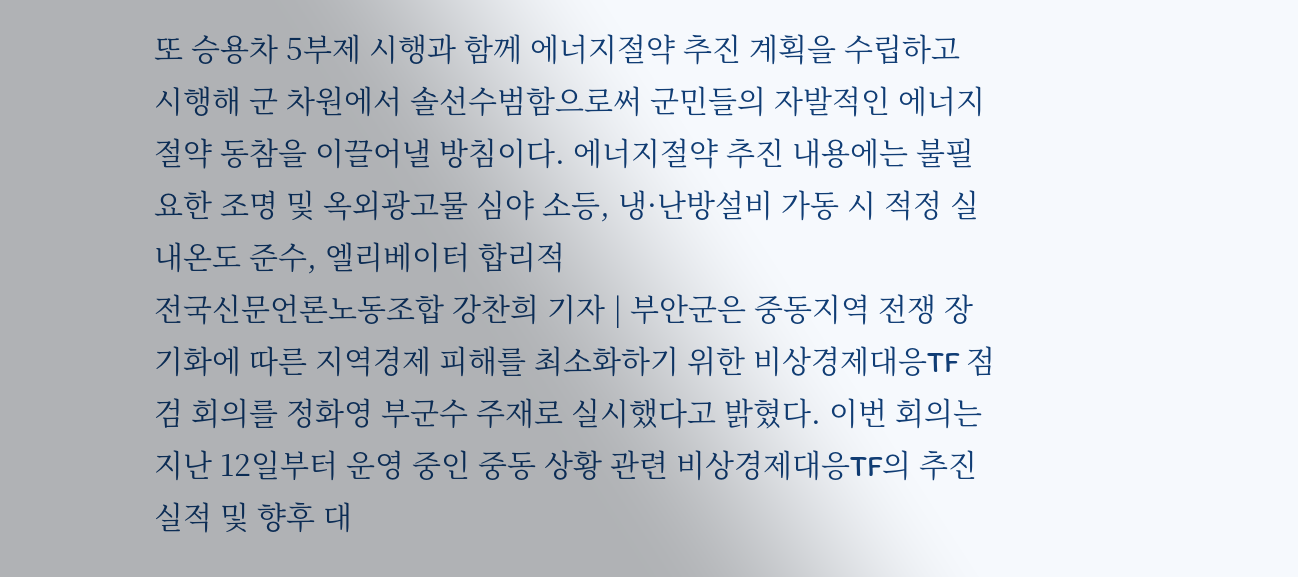또 승용차 5부제 시행과 함께 에너지절약 추진 계획을 수립하고 시행해 군 차원에서 솔선수범함으로써 군민들의 자발적인 에너지절약 동참을 이끌어낼 방침이다. 에너지절약 추진 내용에는 불필요한 조명 및 옥외광고물 심야 소등, 냉·난방설비 가동 시 적정 실내온도 준수, 엘리베이터 합리적
전국신문언론노동조합 강찬희 기자 | 부안군은 중동지역 전쟁 장기화에 따른 지역경제 피해를 최소화하기 위한 비상경제대응TF 점검 회의를 정화영 부군수 주재로 실시했다고 밝혔다. 이번 회의는 지난 12일부터 운영 중인 중동 상황 관련 비상경제대응TF의 추진 실적 및 향후 대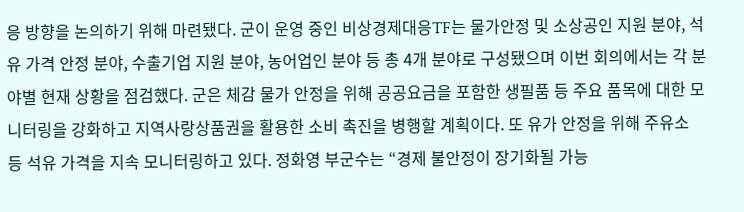응 방향을 논의하기 위해 마련됐다. 군이 운영 중인 비상경제대응TF는 물가안정 및 소상공인 지원 분야, 석유 가격 안정 분야, 수출기업 지원 분야, 농어업인 분야 등 총 4개 분야로 구성됐으며 이번 회의에서는 각 분야별 현재 상황을 점검했다. 군은 체감 물가 안정을 위해 공공요금을 포함한 생필품 등 주요 품목에 대한 모니터링을 강화하고 지역사랑상품권을 활용한 소비 촉진을 병행할 계획이다. 또 유가 안정을 위해 주유소 등 석유 가격을 지속 모니터링하고 있다. 정화영 부군수는 “경제 불안정이 장기화될 가능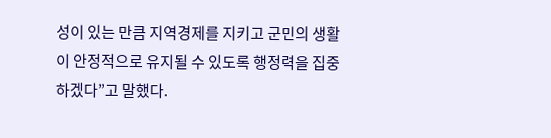성이 있는 만큼 지역경제를 지키고 군민의 생활이 안정적으로 유지될 수 있도록 행정력을 집중하겠다”고 말했다.